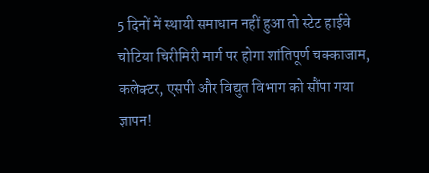5 दिनों में स्थायी समाधान नहीं हुआ तो स्टेट हाईवे चोटिया चिरीमिरी मार्ग पर होगा शांतिपूर्ण चक्काजाम, कलेक्टर, एसपी और विद्युत विभाग को सौंपा गया ज्ञापन!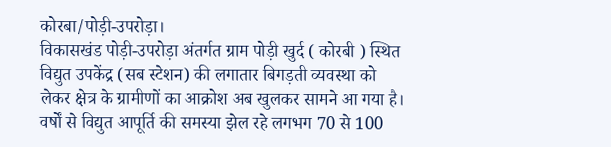कोरबा/पोड़ी-उपरोड़ा।
विकासखंड पोड़ी-उपरोड़ा अंतर्गत ग्राम पोड़ी खुर्द ( कोरबी ) स्थित विद्युत उपकेंद्र (सब स्टेशन) की लगातार बिगड़ती व्यवस्था को लेकर क्षेत्र के ग्रामीणों का आक्रोश अब खुलकर सामने आ गया है। वर्षों से विद्युत आपूर्ति की समस्या झेल रहे लगभग 70 से 100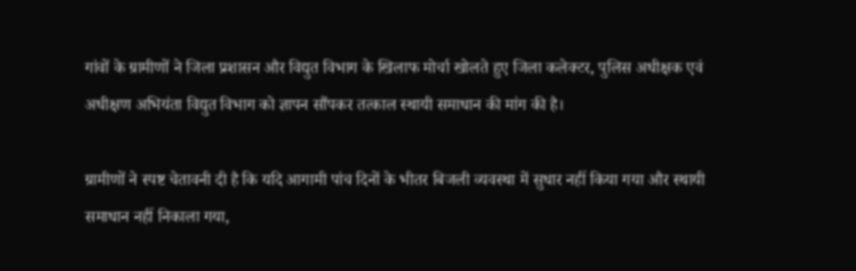गांवों के ग्रामीणों ने जिला प्रशासन और विद्युत विभाग के खिलाफ मोर्चा खोलते हुए जिला कलेक्टर, पुलिस अधीक्षक एवं अधीक्षण अभियंता विद्युत विभाग को ज्ञापन सौंपकर तत्काल स्थायी समाधान की मांग की है।

ग्रामीणों ने स्पष्ट चेतावनी दी है कि यदि आगामी पांच दिनों के भीतर बिजली व्यवस्था में सुधार नहीं किया गया और स्थायी समाधान नहीं निकाला गया,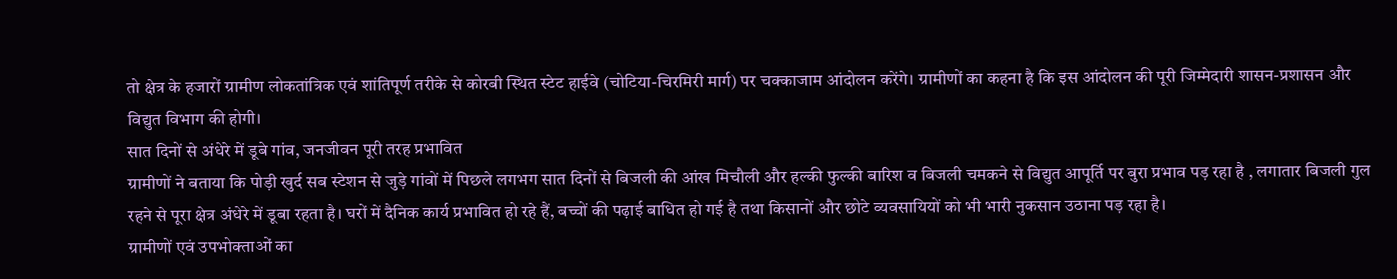तो क्षेत्र के हजारों ग्रामीण लोकतांत्रिक एवं शांतिपूर्ण तरीके से कोरबी स्थित स्टेट हाईवे (चोटिया-चिरमिरी मार्ग) पर चक्काजाम आंदोलन करेंगे। ग्रामीणों का कहना है कि इस आंदोलन की पूरी जिम्मेदारी शासन-प्रशासन और विद्युत विभाग की होगी।
सात दिनों से अंधेरे में डूबे गांव, जनजीवन पूरी तरह प्रभावित
ग्रामीणों ने बताया कि पोड़ी खुर्द सब स्टेशन से जुड़े गांवों में पिछले लगभग सात दिनों से बिजली की आंख मिचौली और हल्की फुल्की बारिश व बिजली चमकने से विद्युत आपूर्ति पर बुरा प्रभाव पड़ रहा है , लगातार बिजली गुल रहने से पूरा क्षेत्र अंधेरे में डूबा रहता है। घरों में दैनिक कार्य प्रभावित हो रहे हैं, बच्चों की पढ़ाई बाधित हो गई है तथा किसानों और छोटे व्यवसायियों को भी भारी नुकसान उठाना पड़ रहा है।
ग्रामीणों एवं उपभोक्ताओं का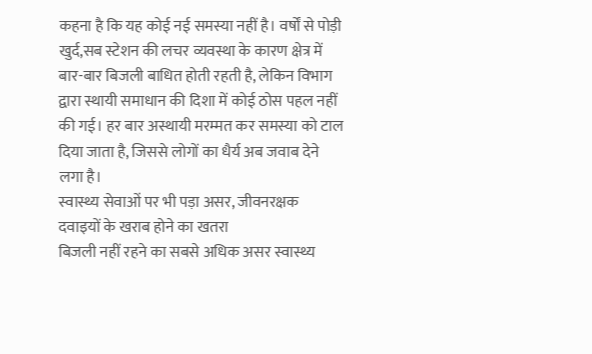कहना है कि यह कोई नई समस्या नहीं है। वर्षों से पोड़ी खुर्द,सब स्टेशन की लचर व्यवस्था के कारण क्षेत्र में बार-बार बिजली बाधित होती रहती है, लेकिन विभाग द्वारा स्थायी समाधान की दिशा में कोई ठोस पहल नहीं की गई। हर बार अस्थायी मरम्मत कर समस्या को टाल दिया जाता है, जिससे लोगों का धैर्य अब जवाब देने लगा है।
स्वास्थ्य सेवाओं पर भी पड़ा असर, जीवनरक्षक दवाइयों के खराब होने का खतरा
बिजली नहीं रहने का सबसे अधिक असर स्वास्थ्य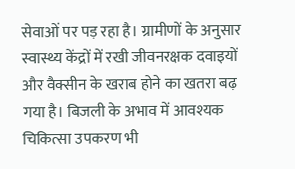सेवाओं पर पड़ रहा है। ग्रामीणों के अनुसार स्वास्थ्य केंद्रों में रखी जीवनरक्षक दवाइयों और वैक्सीन के खराब होने का खतरा बढ़ गया है। बिजली के अभाव में आवश्यक चिकित्सा उपकरण भी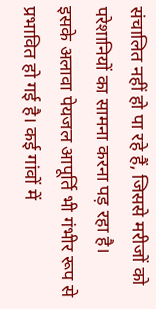संचालित नहीं हो पा रहे हैं, जिससे मरीजों को परेशानियों का सामना करना पड़ रहा है।
इसके अलावा पेयजल आपूर्ति भी गंभीर रूप से प्रभावित हो गई है। कई गांवों में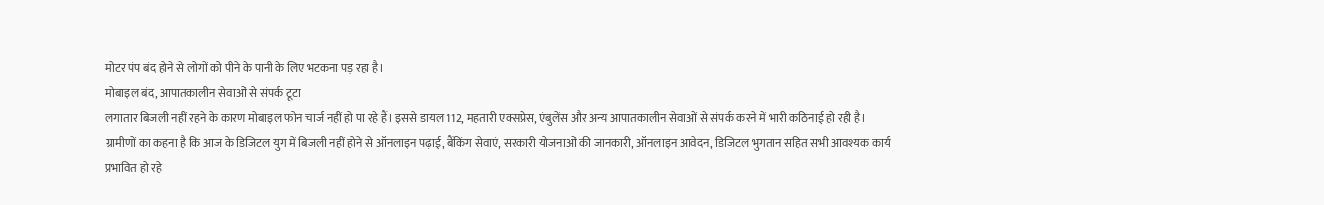मोटर पंप बंद होने से लोगों को पीने के पानी के लिए भटकना पड़ रहा है।
मोबाइल बंद, आपातकालीन सेवाओं से संपर्क टूटा
लगातार बिजली नहीं रहने के कारण मोबाइल फोन चार्ज नहीं हो पा रहे हैं। इससे डायल 112, महतारी एक्सप्रेस, एंबुलेंस और अन्य आपातकालीन सेवाओं से संपर्क करने में भारी कठिनाई हो रही है।
ग्रामीणों का कहना है कि आज के डिजिटल युग में बिजली नहीं होने से ऑनलाइन पढ़ाई, बैंकिंग सेवाएं, सरकारी योजनाओं की जानकारी, ऑनलाइन आवेदन, डिजिटल भुगतान सहित सभी आवश्यक कार्य प्रभावित हो रहे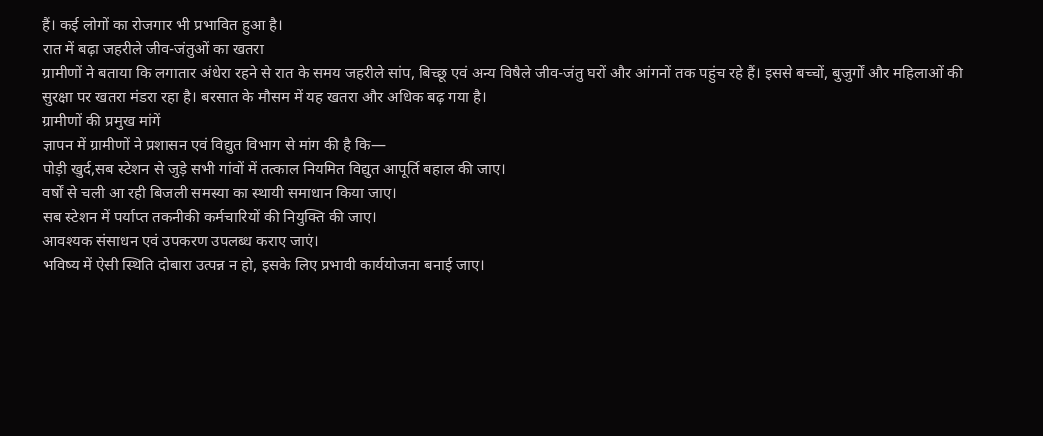हैं। कई लोगों का रोजगार भी प्रभावित हुआ है।
रात में बढ़ा जहरीले जीव-जंतुओं का खतरा
ग्रामीणों ने बताया कि लगातार अंधेरा रहने से रात के समय जहरीले सांप, बिच्छू एवं अन्य विषैले जीव-जंतु घरों और आंगनों तक पहुंच रहे हैं। इससे बच्चों, बुजुर्गों और महिलाओं की सुरक्षा पर खतरा मंडरा रहा है। बरसात के मौसम में यह खतरा और अधिक बढ़ गया है।
ग्रामीणों की प्रमुख मांगें
ज्ञापन में ग्रामीणों ने प्रशासन एवं विद्युत विभाग से मांग की है कि—
पोड़ी खुर्द,सब स्टेशन से जुड़े सभी गांवों में तत्काल नियमित विद्युत आपूर्ति बहाल की जाए।
वर्षों से चली आ रही बिजली समस्या का स्थायी समाधान किया जाए।
सब स्टेशन में पर्याप्त तकनीकी कर्मचारियों की नियुक्ति की जाए।
आवश्यक संसाधन एवं उपकरण उपलब्ध कराए जाएं।
भविष्य में ऐसी स्थिति दोबारा उत्पन्न न हो, इसके लिए प्रभावी कार्ययोजना बनाई जाए।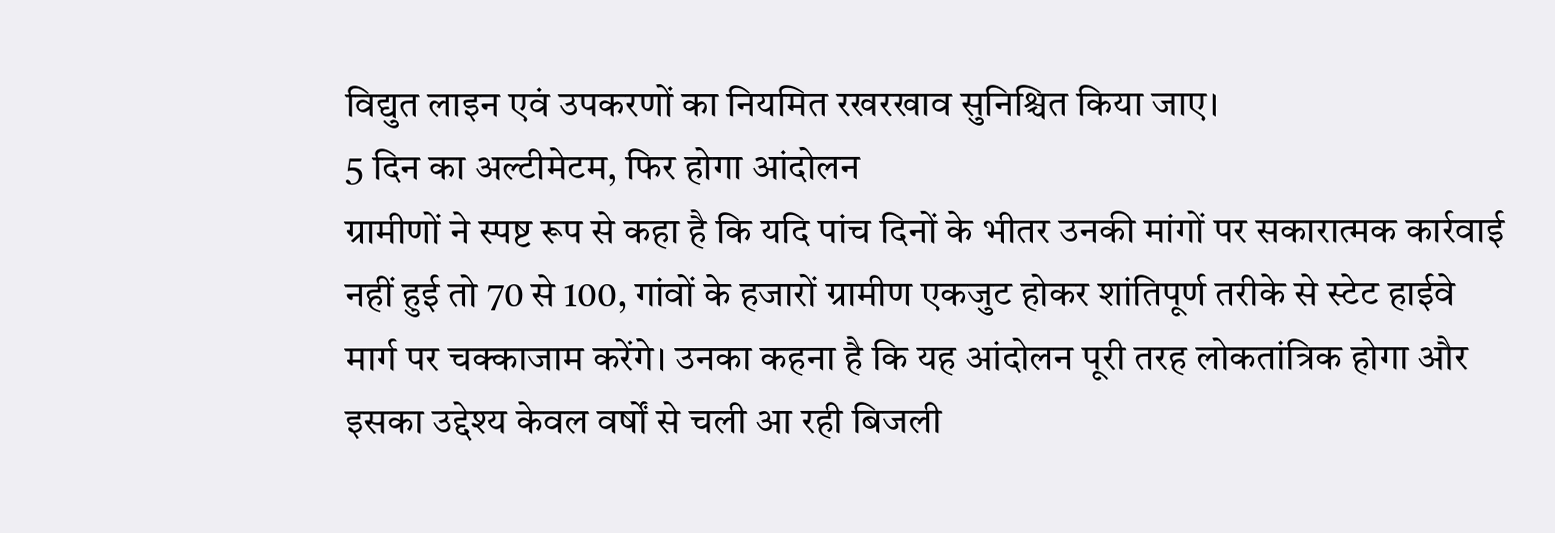विद्युत लाइन एवं उपकरणों का नियमित रखरखाव सुनिश्चित किया जाए।
5 दिन का अल्टीमेटम, फिर होगा आंदोलन
ग्रामीणों ने स्पष्ट रूप से कहा है कि यदि पांच दिनों के भीतर उनकी मांगों पर सकारात्मक कार्रवाई नहीं हुई तो 70 से 100, गांवों के हजारों ग्रामीण एकजुट होकर शांतिपूर्ण तरीके से स्टेट हाईवे मार्ग पर चक्काजाम करेंगे। उनका कहना है कि यह आंदोलन पूरी तरह लोकतांत्रिक होगा और इसका उद्देश्य केवल वर्षों से चली आ रही बिजली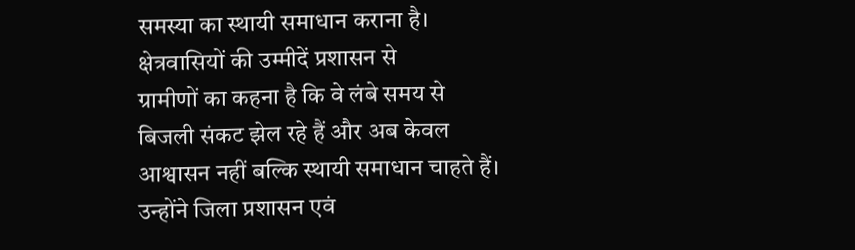समस्या का स्थायी समाधान कराना है।
क्षेत्रवासियों की उम्मीदें प्रशासन से
ग्रामीणों का कहना है कि वे लंबे समय से बिजली संकट झेल रहे हैं और अब केवल आश्वासन नहीं बल्कि स्थायी समाधान चाहते हैं। उन्होंने जिला प्रशासन एवं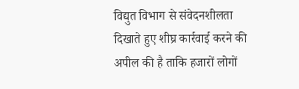विद्युत विभाग से संवेदनशीलता दिखाते हुए शीघ्र कार्रवाई करने की अपील की है ताकि हजारों लोगों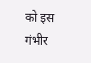को इस गंभीर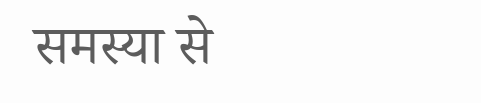समस्या से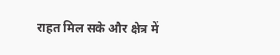राहत मिल सके और क्षेत्र में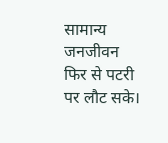सामान्य जनजीवन फिर से पटरी पर लौट सके।